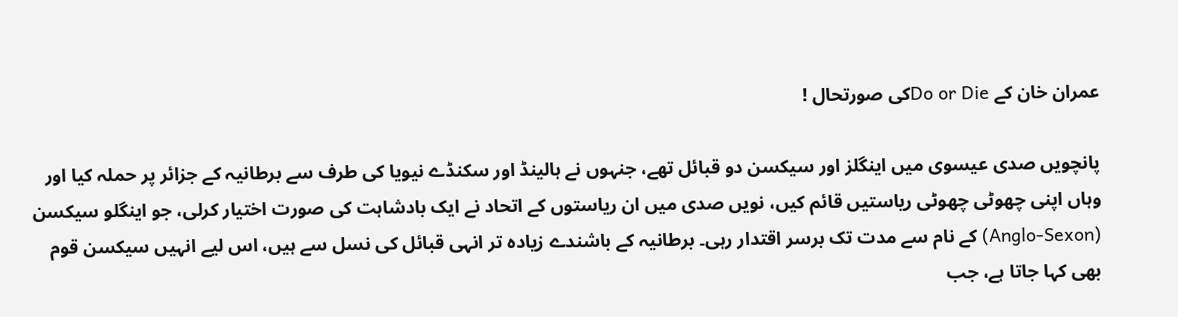عمران خان کے Do or Dieکی صورتحال !

پانچویں صدی عیسوی میں اینگلز اور سیکسن دو قبائل تھے، جنہوں نے ہالینڈ اور سکنڈے نیویا کی طرف سے برطانیہ کے جزائر پر حملہ کیا اور وہاں اپنی چھوٹی چھوٹی ریاستیں قائم کیں، نویں صدی میں ان ریاستوں کے اتحاد نے ایک بادشاہت کی صورت اختیار کرلی، جو اینگلو سیکسن (Anglo-Sexon) کے نام سے مدت تک برسر اقتدار رہی۔ برطانیہ کے باشندے زیادہ تر انہی قبائل کی نسل سے ہیں، اس لیے انہیں سیکسن قوم بھی کہا جاتا ہے، جب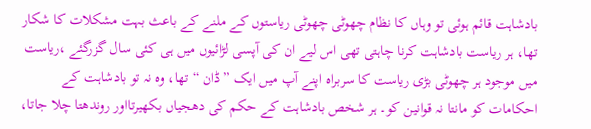بادشاہت قائم ہوئی تو وہاں کا نظام چھوٹی چھوٹی ریاستوں کے ملنے کے باعث بہت مشکلات کا شکار تھا، ہر ریاست بادشاہت کرنا چاہتی تھی اس لیے ان کی آپسی لڑائیوں میں ہی کئی سال گزرگئے ،ریاست میں موجود ہر چھوٹی بڑی ریاست کا سربراہ اپنے آپ میں ایک ”ڈان “تھا، وہ نہ تو بادشاہت کے احکامات کو مانتا نہ قوانین کو۔ ہر شخص بادشاہت کے حکم کی دھجیاں بکھیرتااور روندھتا چلا جاتا،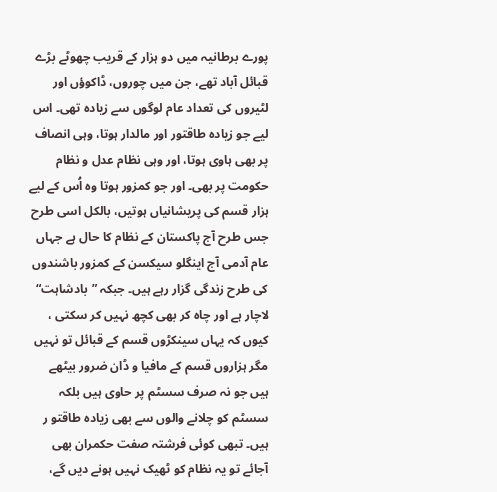پورے برطانیہ میں دو ہزار کے قریب چھوٹے بڑے قبائل آباد تھے، جن میں چوروں، ڈاکوؤں اور لٹیروں کی تعداد عام لوگوں سے زیادہ تھی۔ اس لیے جو زیادہ طاقتور اور مالدار ہوتا، وہی انصاف پر بھی ہاوی ہوتا، اور وہی نظام عدل و نظام حکومت پر بھی۔ اور جو کمزور ہوتا وہ اُس کے لیے ہزار قسم کی پریشانیاں ہوتیں، بالکل اسی طرح جس طرح آج پاکستان کے نظام کا حال ہے جہاں عام آدمی آج اینگلو سیکسن کے کمزور باشندوں کی طرح زندگی گزار رہے ہیں۔ جبکہ ”بادشاہت“ لاچار ہے اور چاہ کر بھی کچھ نہیں کر سکتی ، کیوں کہ یہاں سینکڑوں قسم کے قبائل تو نہیں مگر ہزاروں قسم کے مافیا و ڈان ضرور بیٹھے ہیں جو نہ صرف سسٹم پر حاوی ہیں بلکہ سسٹم کو چلانے والوں سے بھی زیادہ طاقتو ر ہیں۔ تبھی کوئی فرشتہ صفت حکمران بھی آجائے تو یہ نظام کو ٹھیک نہیں ہونے دیں گے،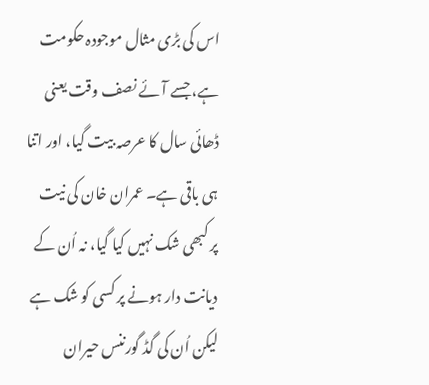اس کی بڑی مثال موجودہ حکومت ہے، جسے آئے نصف وقت یعنی ڈھائی سال کا عرصہ بیت گیا، اور اتنا ہی باقی ہے۔ عمران خان کی نیت پر کبھی شک نہیں کیا گیا، نہ اُن کے دیانت دار ہونے پر کسی کو شک ہے لیکن اُن کی گڈ گورننس حیران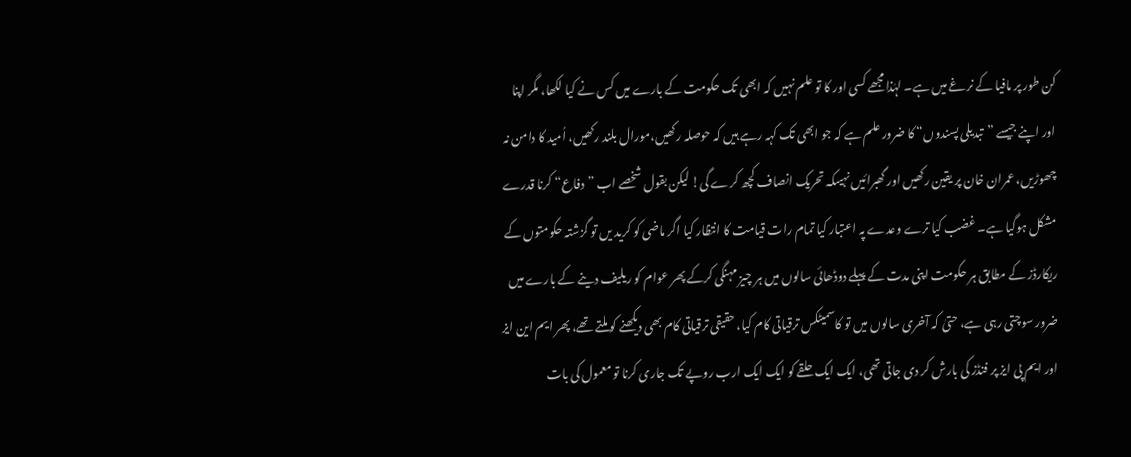کن طور پر مافیا کے نرغے میں ہے۔ لہٰذامجھے کسی اور کا تو علم نہیں کہ ابھی تک حکومت کے بارے میں کس نے کیا لکھا، مگر اپنا اور اپنے جیسے ”تبدیلی پسندوں“ کا ضرور علم ہے کہ جو ابھی تک کہہ رہے ہیں کہ حوصلہ رکھیں،مورال بلند رکھیں، اُمید کا دامن نہ چھوڑیں، عمران خان پر یقین رکھیں اور گھبرائیں نہیںکہ تحریک انصاف کچھ کرے گی! لیکن بقول شخصے اب ”دفاع“ کرنا قدرے مشکل ہوگیا ہے۔ غضب کیا ترے وعدے پہ اعتبار کیا تمام رات قیامت کا انتظار کیا اگر ماضی کو کرید یں تو گزشتہ حکومتوں کے ریکارڈز کے مطابق ہر حکومت اپنی مدت کے پہلے دوڈھائی سالوں میں ہر چیز مہنگی کرکے پھر عوام کو ریلیف دینے کے بارے میں ضرور سوچتی رہی ہے، حتیٰ کہ آخری سالوں میں تو کاسمیٹکس ترقیاتی کام کیا، حقیقی ترقیاتی کام بھی دیکھنے کو ملتے تھے، پھر ایم این ایز اور ایم پی ایز پر فنڈز کی بارش کر دی جاتی تھی، ایک ایک حلقے کو ایک ایک ارب روپے تک جاری کرنا تو معمول کی بات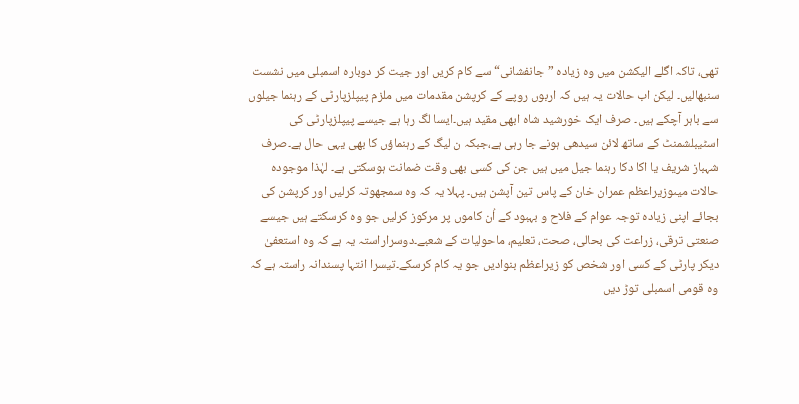تھی، تاکہ اگلے الیکشن میں وہ زیادہ ”جانفشانی“ سے کام کریں اور جیت کر دوبارہ اسمبلی میں نشست سنبھالیں۔ لیکن اب حالات یہ ہیں کہ اربوں روپے کے کرپشن مقدمات میں ملزم پیپلزپارٹی کے رہنما جیلوں سے باہر آچکے ہیں۔ صرف ایک خورشید شاہ ابھی مقید ہیں۔ایسا لگ رہا ہے جیسے پیپلزپارٹی کی اسٹیبلشمنٹ کے ساتھ لائن سیدھی ہونے جا رہی ہے،جبکہ ن لیگ کے رہنماؤں کا بھی یہی حال ہے۔صرف شہباز شریف یا اکا دکا رہنما جیل میں ہیں جن کی کسی بھی وقت ضمانت ہوسکتی ہے۔ لہٰذا موجودہ حالات میںوزیراعظم عمران خان کے پاس تین آپشن ہیں۔ پہلا یہ کہ وہ سمجھوتہ کرلیں اور کرپشن کی بجائے اپنی زیادہ توجہ عوام کے فلاح و بہبود کے اُن کاموں پر مرکوز کرلیں جو وہ کرسکتے ہیں جیسے صنعتی ترقی، زراعت کی بحالی، صحت، تعلیم، ماحولیات کے شعبے۔دوسراراستہ یہ ہے کہ وہ استعفیٰ دیکر پارٹی کے کسی اور شخص کو زیراعظم بنوادیں جو یہ کام کرسکے۔تیسرا انتہا پسندانہ راستہ ہے کہ وہ قومی اسمبلی توڑ دیں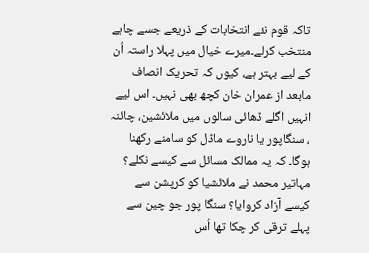تاکہ قوم نئے انتخابات کے ذریعے جسے چاہے منتخب کرلے۔میرے خیال میں پہلا راستہ اُن کے لیے بہتر ہے، کیوں کہ تحریک انصاف مابعد از عمران خان کچھ بھی نہیں۔ اس لیے انہیں اگلے ڈھائی سالوں میں ملائشین، چائنہ ، سنگاپور یا ناروے ماڈل کو سامنے رکھنا ہوگا۔ کہ یہ ممالک مسائل سے کیسے نکلے؟ مہاتیر محمد نے ملائشیا کو کرپشن سے کیسے آزاد کروایا؟ سنگا پور جو چین سے پہلے ترقی کر چکا تھا اُس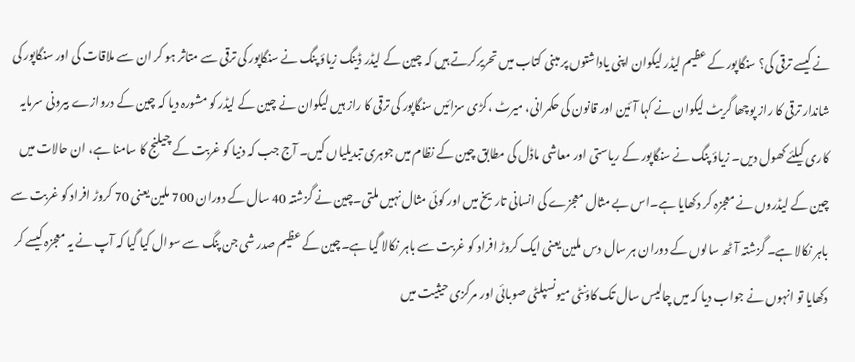نے کیسے ترقی کی؟ سنگاپور کے عظیم لیڈر لیکوان اپنی یاداشتوں پر مبنی کتاب میں تحریرکرتے ہیں کہ چین کے لیڈر ڈینگ زیاؤ پنگ نے سنگاپور کی ترقی سے متاثر ہو کر ان سے ملاقات کی اور سنگاپور کی شاندار ترقی کا راز پوچھا گریٹ لیکوان نے کہا آئین اور قانون کی حکمرانی، میرٹ ،کڑی سزائیں سنگاپور کی ترقی کا راز ہیں لیکوان نے چین کے لیڈر کو مشورہ دیا کہ چین کے دروازے بیرونی سرمایہ کاری کیلئے کھول دیں۔ زیاؤ پنگ نے سنگاپور کے ریاستی اور معاشی ماڈل کی مطابق چین کے نظام میں جوہری تبدیلیاں کیں۔ آج جب کہ دنیا کو غربت کے چیلنج کا سامنا ہے، ان حالات میں چین کے لیڈروں نے معجزہ کر دکھایا ہے۔اس بے مثال معجزے کی انسانی تاریخ میں اور کوئی مثال نہیں ملتی۔چین نے گزشتہ 40 سال کے دوران 700 ملین یعنی 70 کروڑ افراد کو غربت سے باہر نکالا ہے۔ گزشتہ آٹھ سالوں کے دوران ہر سال دس ملین یعنی ایک کروڑ افراد کو غربت سے باہر نکالا گیا ہے۔چین کے عظیم صدر شی جن پنگ سے سوال کیا گیا کہ آپ نے یہ معجزہ کیسے کر دکھایا تو انہوں نے جواب دیا کہ میں چالیس سال تک کاؤنٹی میونسپلٹی صوبائی اور مرکزی حیثیت میں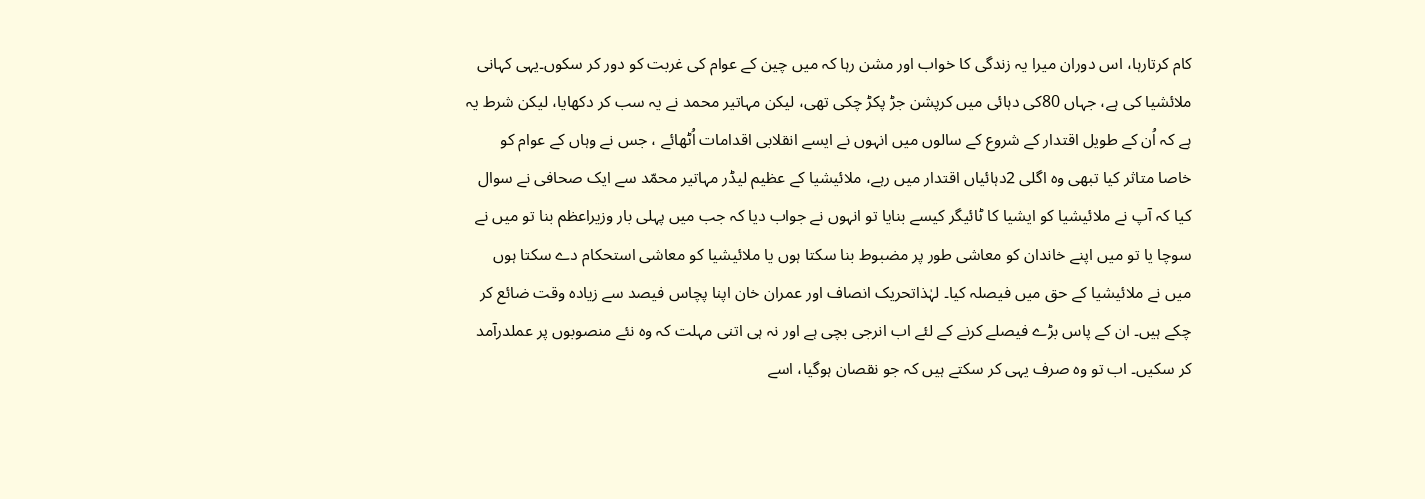کام کرتارہا، اس دوران میرا یہ زندگی کا خواب اور مشن رہا کہ میں چین کے عوام کی غربت کو دور کر سکوں۔یہی کہانی ملائشیا کی ہے، جہاں 80کی دہائی میں کرپشن جڑ پکڑ چکی تھی، لیکن مہاتیر محمد نے یہ سب کر دکھایا، لیکن شرط یہ ہے کہ اُن کے طویل اقتدار کے شروع کے سالوں میں انہوں نے ایسے انقلابی اقدامات اُٹھائے ، جس نے وہاں کے عوام کو خاصا متاثر کیا تبھی وہ اگلی 2دہائیاں اقتدار میں رہے، ملائیشیا کے عظیم لیڈر مہاتیر محمّد سے ایک صحافی نے سوال کیا کہ آپ نے ملائیشیا کو ایشیا کا ٹائیگر کیسے بنایا تو انہوں نے جواب دیا کہ جب میں پہلی بار وزیراعظم بنا تو میں نے سوچا یا تو میں اپنے خاندان کو معاشی طور پر مضبوط بنا سکتا ہوں یا ملائیشیا کو معاشی استحکام دے سکتا ہوں میں نے ملائیشیا کے حق میں فیصلہ کیا۔ لہٰذاتحریک انصاف اور عمران خان اپنا پچاس فیصد سے زیادہ وقت ضائع کر چکے ہیں۔ ان کے پاس بڑے فیصلے کرنے کے لئے اب انرجی بچی ہے اور نہ ہی اتنی مہلت کہ وہ نئے منصوبوں پر عملدرآمد کر سکیں۔ اب تو وہ صرف یہی کر سکتے ہیں کہ جو نقصان ہوگیا، اسے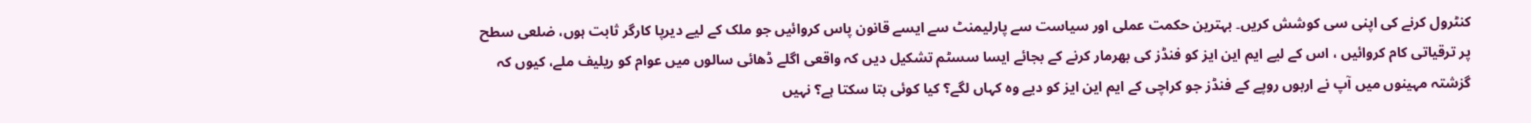کنٹرول کرنے کی اپنی سی کوشش کریں۔ بہترین حکمت عملی اور سیاست سے پارلیمنٹ سے ایسے قانون پاس کروائیں جو ملک کے لیے دیرپا کارگر ثابت ہوں، ضلعی سطح پر ترقیاتی کام کروائیں ، اس کے لیے ایم این ایز کو فنڈز کی بھرمار کرنے کے بجائے ایسا سسٹم تشکیل دیں کہ واقعی اگلے ڈھائی سالوں میں عوام کو ریلیف ملے، کیوں کہ گزشتہ مہینوں میں آپ نے اربوں روپے کے فنڈز جو کراچی کے ایم این ایز کو دیے وہ کہاں لگے؟ کیا کوئی بتا سکتا ہے؟ نہیں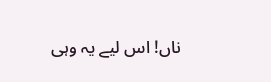ناں! اس لیے یہ وہی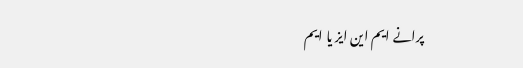پرانے ایم این ایز یا ایم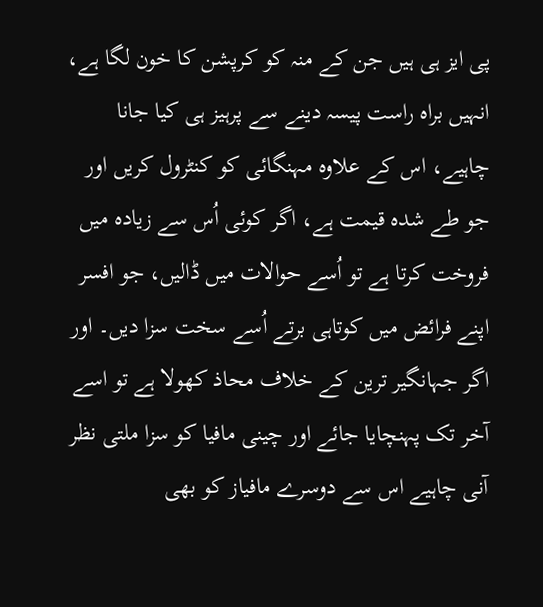پی ایز ہی ہیں جن کے منہ کو کرپشن کا خون لگا ہے، انہیں براہ راست پیسہ دینے سے پرہیز ہی کیا جانا چاہیے، اس کے علاوہ مہنگائی کو کنٹرول کریں اور جو طے شدہ قیمت ہے، اگر کوئی اُس سے زیادہ میں فروخت کرتا ہے تو اُسے حوالات میں ڈالیں، جو افسر اپنے فرائض میں کوتاہی برتے اُسے سخت سزا دیں۔ اور اگر جہانگیر ترین کے خلاف محاذ کھولا ہے تو اسے آخر تک پہنچایا جائے اور چینی مافیا کو سزا ملتی نظر آنی چاہیے اس سے دوسرے مافیاز کو بھی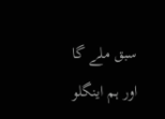سبق ملے گا اور ہم اینگلو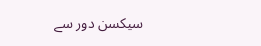سیکسن دور سے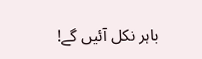باہر نکل آئیں گے!